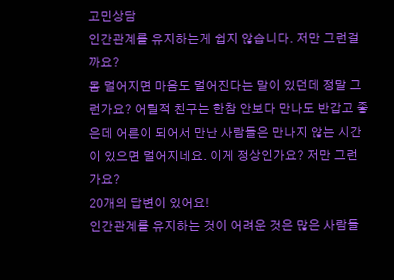고민상담
인간관계를 유지하는게 쉽지 않습니다. 저만 그런걸까요?
몸 멀어지면 마음도 멀어진다는 말이 있던데 정말 그런가요? 어릴적 친구는 한참 안보다 만나도 반갑고 좋은데 어른이 되어서 만난 사람들은 만나지 않는 시간이 있으면 멀어지네요. 이게 정상인가요? 저만 그런가요?
20개의 답변이 있어요!
인간관계를 유지하는 것이 어려운 것은 많은 사람들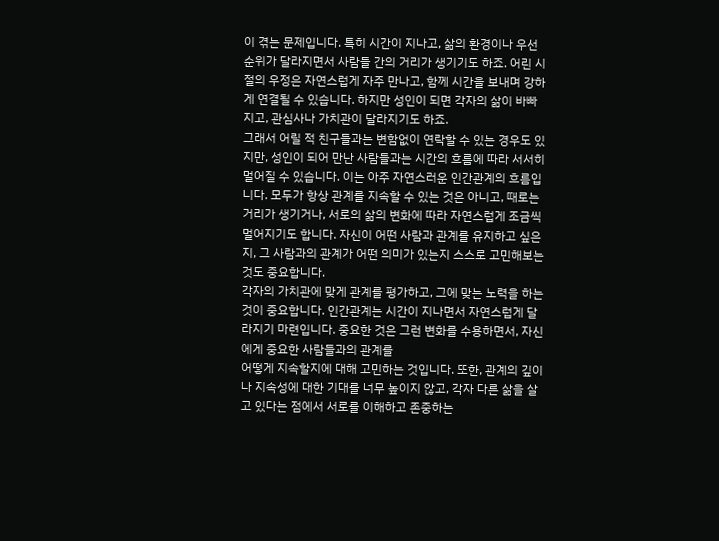이 겪는 문제입니다. 특히 시간이 지나고, 삶의 환경이나 우선순위가 달라지면서 사람들 간의 거리가 생기기도 하죠. 어린 시절의 우정은 자연스럽게 자주 만나고, 함께 시간을 보내며 강하게 연결될 수 있습니다. 하지만 성인이 되면 각자의 삶이 바빠지고, 관심사나 가치관이 달라지기도 하죠.
그래서 어릴 적 친구들과는 변함없이 연락할 수 있는 경우도 있지만, 성인이 되어 만난 사람들과는 시간의 흐름에 따라 서서히 멀어질 수 있습니다. 이는 아주 자연스러운 인간관계의 흐름입니다. 모두가 항상 관계를 지속할 수 있는 것은 아니고, 때로는 거리가 생기거나, 서로의 삶의 변화에 따라 자연스럽게 조금씩 멀어지기도 합니다. 자신이 어떤 사람과 관계를 유지하고 싶은지, 그 사람과의 관계가 어떤 의미가 있는지 스스로 고민해보는 것도 중요합니다.
각자의 가치관에 맞게 관계를 평가하고, 그에 맞는 노력을 하는 것이 중요합니다. 인간관계는 시간이 지나면서 자연스럽게 달라지기 마련입니다. 중요한 것은 그런 변화를 수용하면서, 자신에게 중요한 사람들과의 관계를
어떻게 지속할지에 대해 고민하는 것입니다. 또한, 관계의 깊이나 지속성에 대한 기대를 너무 높이지 않고, 각자 다른 삶을 살고 있다는 점에서 서로를 이해하고 존중하는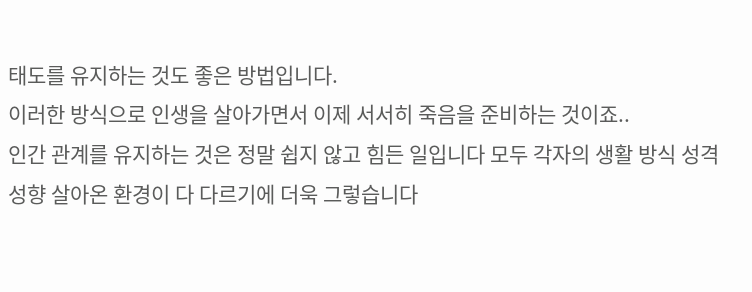태도를 유지하는 것도 좋은 방법입니다.
이러한 방식으로 인생을 살아가면서 이제 서서히 죽음을 준비하는 것이죠..
인간 관계를 유지하는 것은 정말 쉽지 않고 힘든 일입니다 모두 각자의 생활 방식 성격 성향 살아온 환경이 다 다르기에 더욱 그렇습니다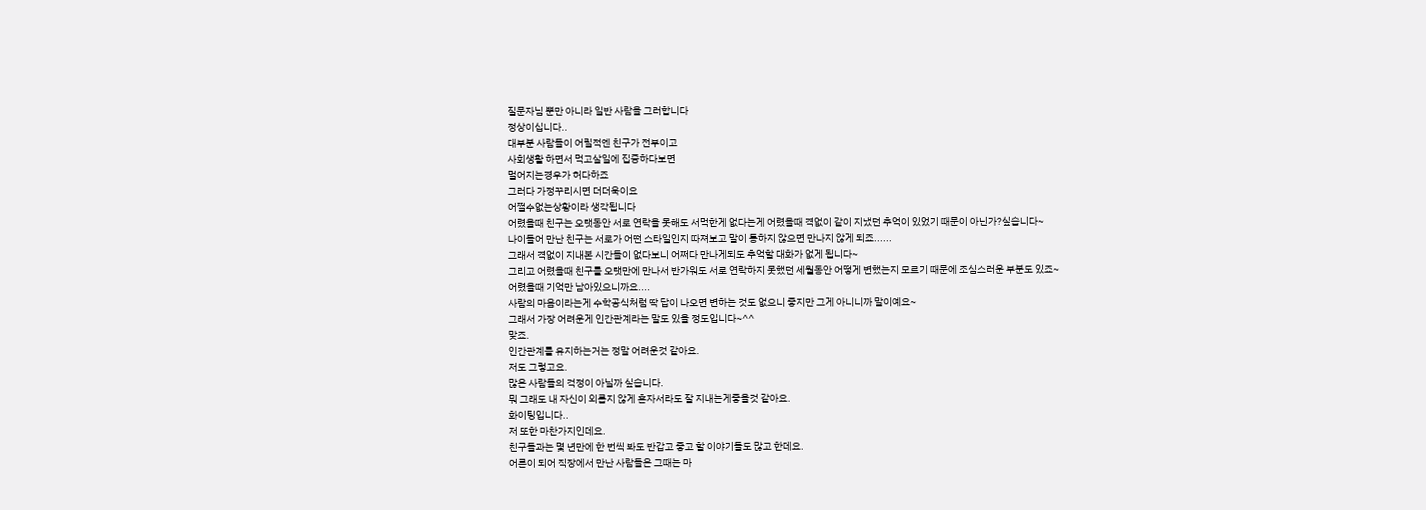질문자님 뿐만 아니라 일반 사람을 그러합니다
정상이십니다..
대부분 사람들이 어릴적엔 친구가 전부이고
사회생활 하면서 먹고살일에 집중하다보면
멀어지는경우가 허다하죠
그러다 가정꾸리시면 더더욱이요
어쩔수없는상황이라 생각됩니다
어렸을때 친구는 오랫동안 서로 연락을 못해도 서먹한게 없다는게 어렸을때 격없이 같이 지냈던 추억이 있었기 때문이 아닌가?싶습니다~
나이들어 만난 친구는 서로가 어떤 스타일인지 따져보고 말이 통하지 않으면 만나지 않게 되죠......
그래서 격없이 지내본 시간들이 없다보니 어쩌다 만나게되도 추억할 대화가 없게 됩니다~
그리고 어렸을때 친구를 오랫만에 만나서 반가워도 서로 연락하지 못했던 세월동안 어떻게 변했는지 모르기 때문에 조심스러운 부분도 있죠~
어렸을때 기억만 남아있으니까요....
사람의 마음이라는게 수학공식처럼 딱 답이 나오면 변하는 것도 없으니 좋지만 그게 아니니까 말이예요~
그래서 가장 어려운게 인간관계라는 말도 있을 정도입니다~^^
맞죠.
인간관계를 유지하는거는 정말 어려운것 같아요.
저도 그렇고요.
많은 사람들의 걱정이 아닐까 싶습니다.
뭐 그래도 내 자신이 외롭지 않게 혼자서라도 잘 지내는게좋을것 같아요.
화이팅입니다..
저 또한 마찬가지인데요.
친구들과는 몇 년만에 한 번씩 봐도 반갑고 좋고 할 이야기들도 많고 한데요.
어른이 되어 직장에서 만난 사람들은 그때는 마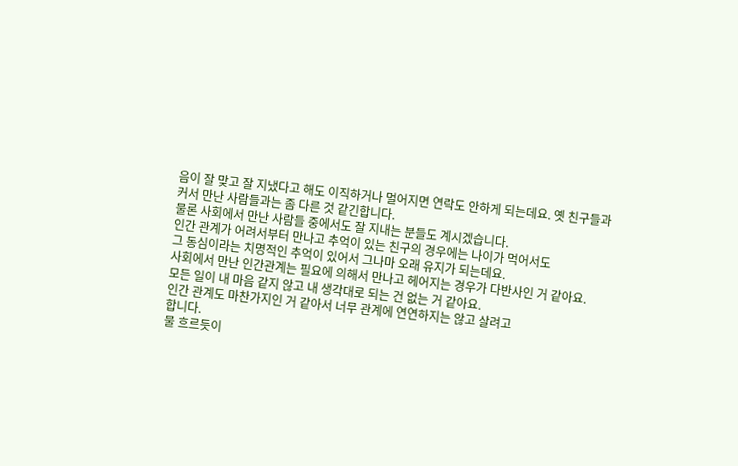음이 잘 맞고 잘 지냈다고 해도 이직하거나 멀어지면 연락도 안하게 되는데요. 옛 친구들과 커서 만난 사람들과는 좀 다른 것 같긴합니다.
물론 사회에서 만난 사람들 중에서도 잘 지내는 분들도 계시겠습니다.
인간 관계가 어려서부터 만나고 추억이 있는 친구의 경우에는 나이가 먹어서도
그 동심이라는 치명적인 추억이 있어서 그나마 오래 유지가 되는데요.
사회에서 만난 인간관계는 필요에 의해서 만나고 헤어지는 경우가 다반사인 거 같아요.
모든 일이 내 마음 같지 않고 내 생각대로 되는 건 없는 거 같아요.
인간 관계도 마찬가지인 거 같아서 너무 관계에 연연하지는 않고 살려고
합니다.
물 흐르듯이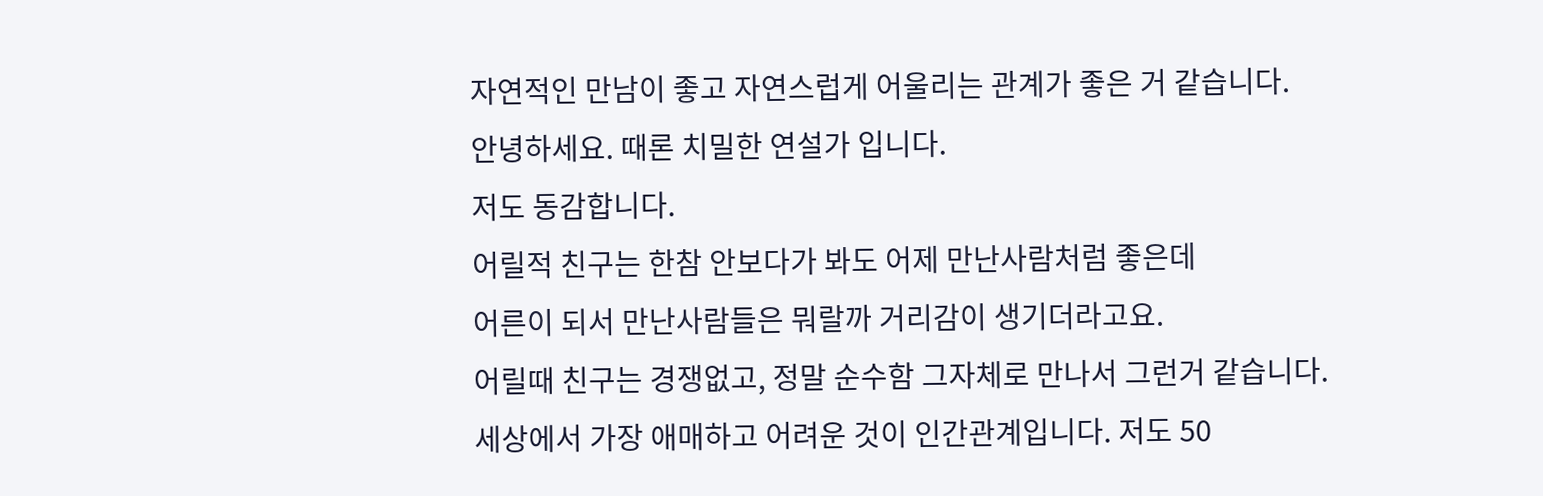자연적인 만남이 좋고 자연스럽게 어울리는 관계가 좋은 거 같습니다.
안녕하세요. 때론 치밀한 연설가 입니다.
저도 동감합니다.
어릴적 친구는 한참 안보다가 봐도 어제 만난사람처럼 좋은데
어른이 되서 만난사람들은 뭐랄까 거리감이 생기더라고요.
어릴때 친구는 경쟁없고, 정말 순수함 그자체로 만나서 그런거 같습니다.
세상에서 가장 애매하고 어려운 것이 인간관계입니다. 저도 50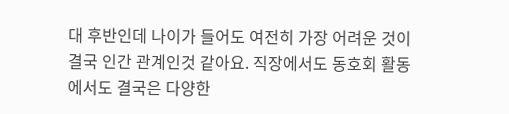대 후반인데 나이가 들어도 여전히 가장 어려운 것이 결국 인간 관계인것 같아요. 직장에서도 동호회 활동에서도 결국은 다양한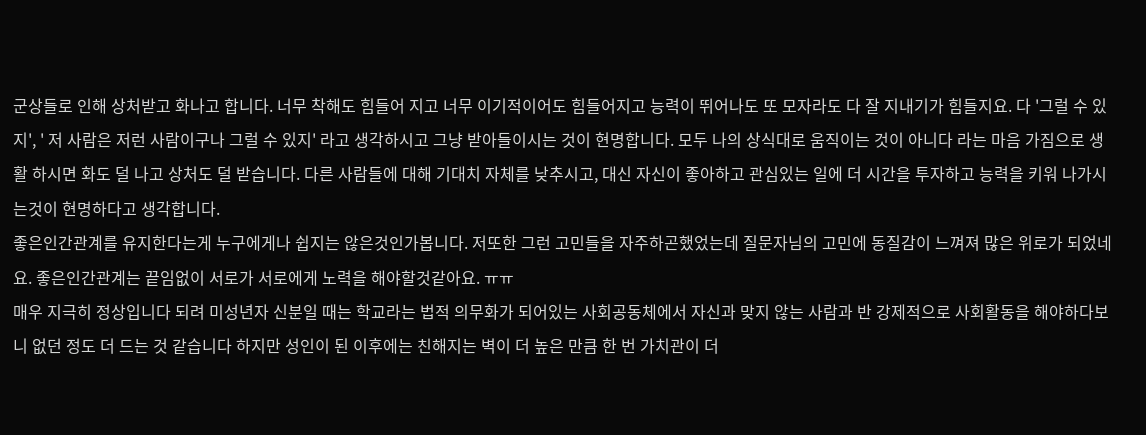군상들로 인해 상처받고 화나고 합니다. 너무 착해도 힘들어 지고 너무 이기적이어도 힘들어지고 능력이 뛰어나도 또 모자라도 다 잘 지내기가 힘들지요. 다 '그럴 수 있지', ' 저 사람은 저런 사람이구나 그럴 수 있지' 라고 생각하시고 그냥 받아들이시는 것이 현명합니다. 모두 나의 상식대로 움직이는 것이 아니다 라는 마음 가짐으로 생활 하시면 화도 덜 나고 상처도 덜 받습니다. 다른 사람들에 대해 기대치 자체를 낮추시고, 대신 자신이 좋아하고 관심있는 일에 더 시간을 투자하고 능력을 키워 나가시는것이 현명하다고 생각합니다.
좋은인간관계를 유지한다는게 누구에게나 쉽지는 않은것인가봅니다. 저또한 그런 고민들을 자주하곤했었는데 질문자님의 고민에 동질감이 느껴져 많은 위로가 되었네요. 좋은인간관계는 끝임없이 서로가 서로에게 노력을 해야할것같아요. ㅠㅠ
매우 지극히 정상입니다 되려 미성년자 신분일 때는 학교라는 법적 의무화가 되어있는 사회공동체에서 자신과 맞지 않는 사람과 반 강제적으로 사회활동을 해야하다보니 없던 정도 더 드는 것 같습니다 하지만 성인이 된 이후에는 친해지는 벽이 더 높은 만큼 한 번 가치관이 더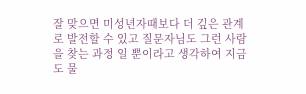잘 맞으면 미성년자때보다 더 깊은 관계로 발전할 수 있고 질문자님도 그런 사람을 찾는 과정 일 뿐이라고 생각하여 지금도 물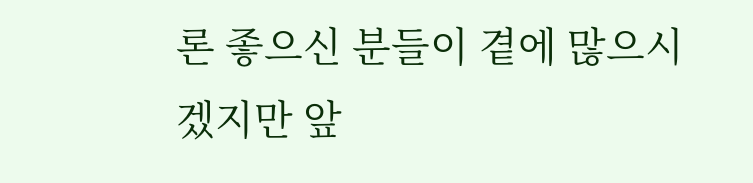론 좋으신 분들이 곁에 많으시겠지만 앞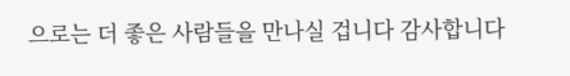으로는 더 좋은 사람들을 만나실 겁니다 감사합니다